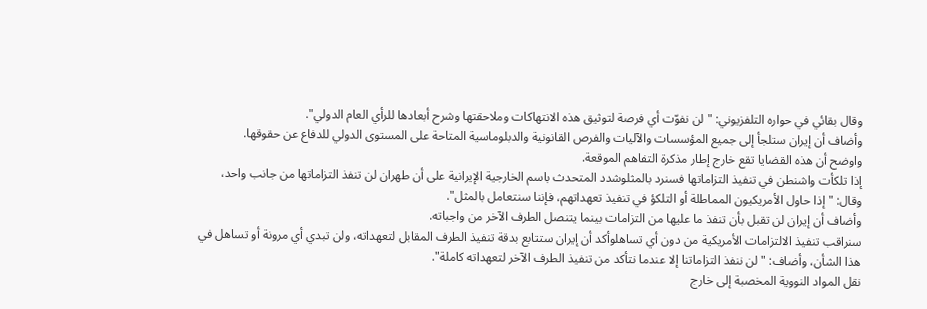وقال بقائي في حواره التلفزيوني: " لن نفوّت أي فرصة لتوثيق هذه الانتهاكات وملاحقتها وشرح أبعادها للرأي العام الدولي".
وأضاف أن إيران ستلجأ إلى جميع المؤسسات والآليات والفرص القانونية والدبلوماسية المتاحة على المستوى الدولي للدفاع عن حقوقها.
واوضح أن هذه القضايا تقع خارج إطار مذكرة التفاهم الموقعة.
إذا تلكأت واشنطن في تنفيذ التزاماتها فسنرد بالمثلوشدد المتحدث باسم الخارجية الإيرانية على أن طهران لن تنفذ التزاماتها من جانب واحد، وقال: " إذا حاول الأمريكيون المماطلة أو التلكؤ في تنفيذ تعهداتهم، فإننا سنتعامل بالمثل".
وأضاف أن إيران لن تقبل بأن تنفذ ما عليها من التزامات بينما يتنصل الطرف الآخر من واجباته.
سنراقب تنفيذ الالتزامات الأمريكية من دون أي تساهلوأكد أن إيران ستتابع بدقة تنفيذ الطرف المقابل لتعهداته، ولن تبدي أي مرونة أو تساهل في هذا الشأن، وأضاف: " لن ننفذ التزاماتنا إلا عندما نتأكد من تنفيذ الطرف الآخر لتعهداته كاملة".
نقل المواد النووية المخصبة إلى خارج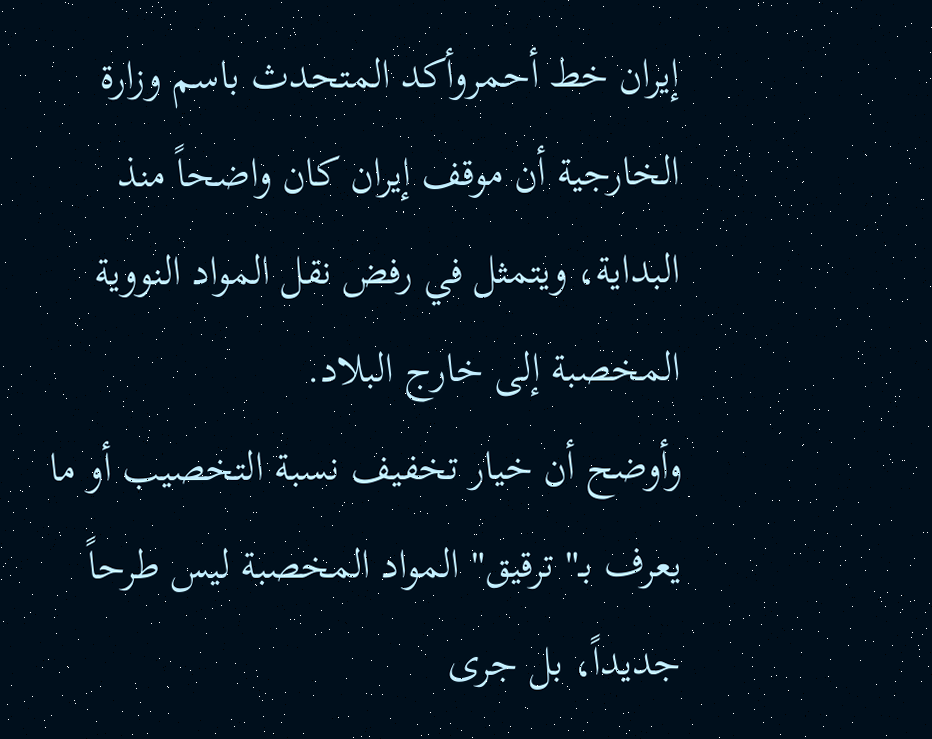إيران خط أحمروأكد المتحدث باسم وزارة الخارجية أن موقف إيران كان واضحاً منذ البداية، ويتمثل في رفض نقل المواد النووية المخصبة إلى خارج البلاد.
وأوضح أن خيار تخفيف نسبة التخصيب أو ما يعرف بـ" ترقيق" المواد المخصبة ليس طرحاً جديداً، بل جرى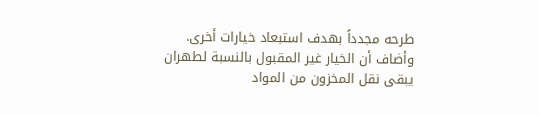طرحه مجدداً بهدف استبعاد خيارات أخرى.
وأضاف أن الخيار غير المقبول بالنسبة لطهران يبقى نقل المخزون من المواد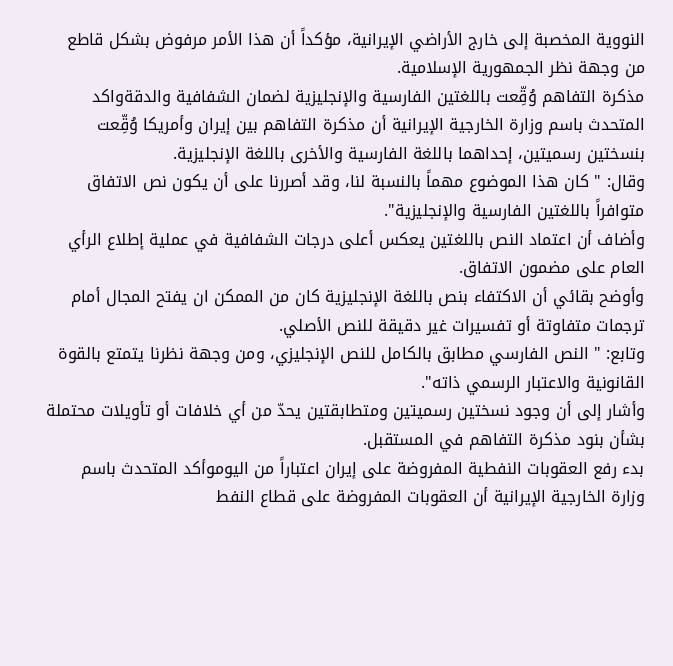النووية المخصبة إلى خارج الأراضي الإيرانية، مؤكداً أن هذا الأمر مرفوض بشكل قاطع من وجهة نظر الجمهورية الإسلامية.
مذكرة التفاهم وُقِّعت باللغتين الفارسية والإنجليزية لضمان الشفافية والدقةواكد المتحدث باسم وزارة الخارجية الإيرانية أن مذكرة التفاهم بين إيران وأمريكا وُقِّعت بنسختين رسميتين، إحداهما باللغة الفارسية والأخرى باللغة الإنجليزية.
وقال: " كان هذا الموضوع مهماً بالنسبة لنا، وقد أصررنا على أن يكون نص الاتفاق متوافراً باللغتين الفارسية والإنجليزية".
وأضاف أن اعتماد النص باللغتين يعكس أعلى درجات الشفافية في عملية إطلاع الرأي العام على مضمون الاتفاق.
وأوضح بقائي أن الاكتفاء بنص باللغة الإنجليزية كان من الممكن ان يفتح المجال أمام ترجمات متفاوتة أو تفسيرات غير دقيقة للنص الأصلي.
وتابع: " النص الفارسي مطابق بالكامل للنص الإنجليزي، ومن وجهة نظرنا يتمتع بالقوة القانونية والاعتبار الرسمي ذاته".
وأشار إلى أن وجود نسختين رسميتين ومتطابقتين يحدّ من أي خلافات أو تأويلات محتملة بشأن بنود مذكرة التفاهم في المستقبل.
بدء رفع العقوبات النفطية المفروضة على إيران اعتباراً من اليوموأكد المتحدث باسم وزارة الخارجية الإيرانية أن العقوبات المفروضة على قطاع النفط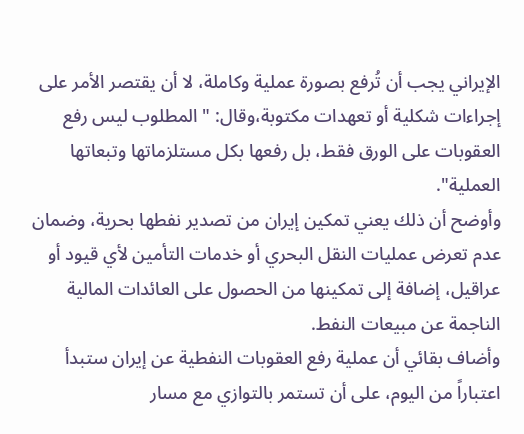الإيراني يجب أن تُرفع بصورة عملية وكاملة، لا أن يقتصر الأمر على إجراءات شكلية أو تعهدات مكتوبة،وقال: " المطلوب ليس رفع العقوبات على الورق فقط، بل رفعها بكل مستلزماتها وتبعاتها العملية".
وأوضح أن ذلك يعني تمكين إيران من تصدير نفطها بحرية، وضمان عدم تعرض عمليات النقل البحري أو خدمات التأمين لأي قيود أو عراقيل، إضافة إلى تمكينها من الحصول على العائدات المالية الناجمة عن مبيعات النفط.
وأضاف بقائي أن عملية رفع العقوبات النفطية عن إيران ستبدأ اعتباراً من اليوم، على أن تستمر بالتوازي مع مسار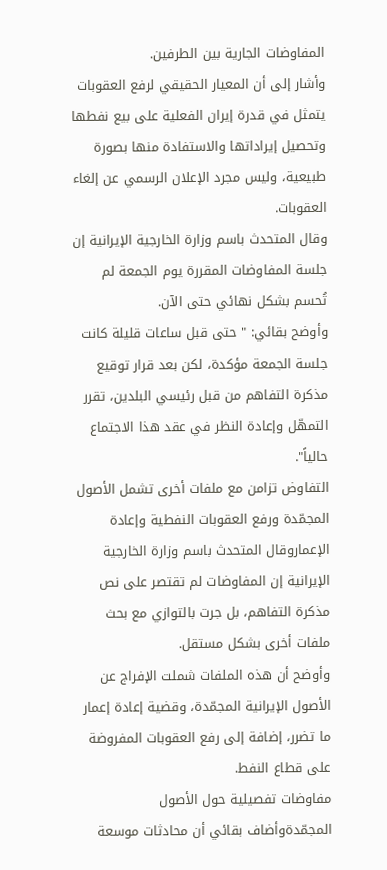المفاوضات الجارية بين الطرفين.
وأشار إلى أن المعيار الحقيقي لرفع العقوبات يتمثل في قدرة إيران الفعلية على بيع نفطها وتحصيل إيراداتها والاستفادة منها بصورة طبيعية، وليس مجرد الإعلان الرسمي عن إلغاء العقوبات.
وقال المتحدث باسم وزارة الخارجية الإيرانية إن جلسة المفاوضات المقررة يوم الجمعة لم تُحسم بشكل نهائي حتى الآن.
وأوضح بقائي: " حتى قبل ساعات قليلة كانت جلسة الجمعة مؤكدة، لكن بعد قرار توقيع مذكرة التفاهم من قبل رئيسي البلدين، تقرر التمهّل وإعادة النظر في عقد هذا الاجتماع حالياً".
التفاوض تزامن مع ملفات أخرى تشمل الأصول المجمّدة ورفع العقوبات النفطية وإعادة الإعماروقال المتحدث باسم وزارة الخارجية الإيرانية إن المفاوضات لم تقتصر على نص مذكرة التفاهم، بل جرت بالتوازي مع بحث ملفات أخرى بشكل مستقل.
وأوضح أن هذه الملفات شملت الإفراج عن الأصول الإيرانية المجمّدة، وقضية إعادة إعمار ما تضرر، إضافة إلى رفع العقوبات المفروضة على قطاع النفط.
مفاوضات تفصيلية حول الأصول المجمّدةوأضاف بقائي أن محادثات موسعة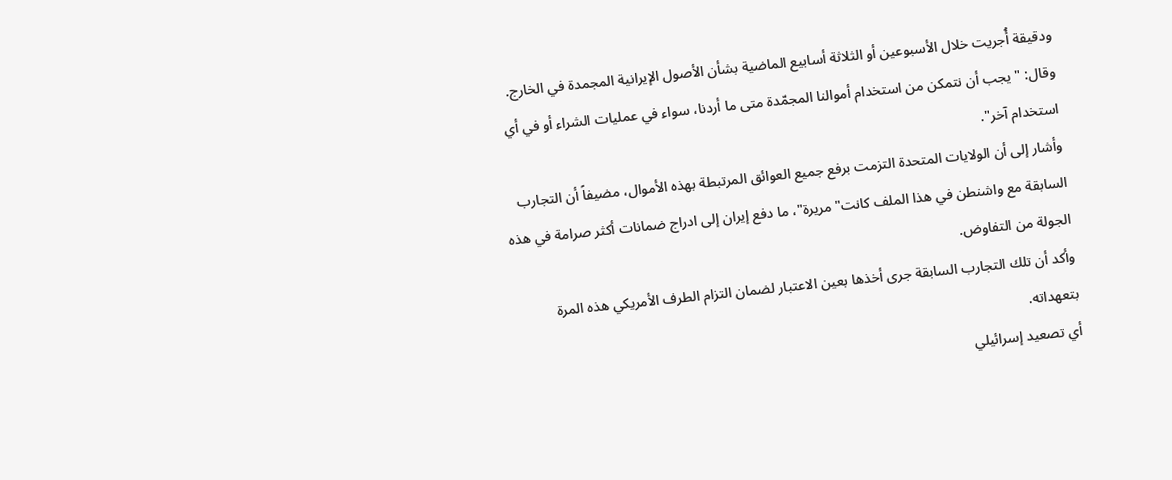ودقيقة أُجريت خلال الأسبوعين أو الثلاثة أسابيع الماضية بشأن الأصول الإيرانية المجمدة في الخارج.
وقال: " يجب أن نتمكن من استخدام أموالنا المجمّدة متى ما أردنا، سواء في عمليات الشراء أو في أي استخدام آخر".
وأشار إلى أن الولايات المتحدة التزمت برفع جميع العوائق المرتبطة بهذه الأموال، مضيفاً أن التجارب السابقة مع واشنطن في هذا الملف كانت" مريرة"، ما دفع إيران إلى ادراج ضمانات أكثر صرامة في هذه الجولة من التفاوض.
وأكد أن تلك التجارب السابقة جرى أخذها بعين الاعتبار لضمان التزام الطرف الأمريكي هذه المرة بتعهداته.
أي تصعيد إسرائيلي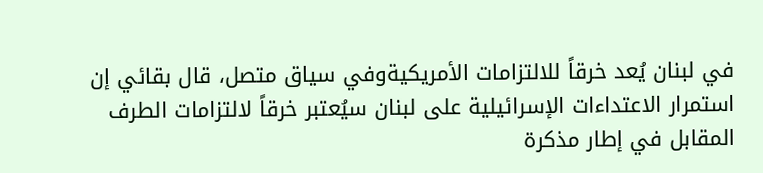في لبنان يُعد خرقاً للالتزامات الأمريكيةوفي سياق متصل، قال بقائي إن استمرار الاعتداءات الإسرائيلية على لبنان سيُعتبر خرقاً لالتزامات الطرف المقابل في إطار مذكرة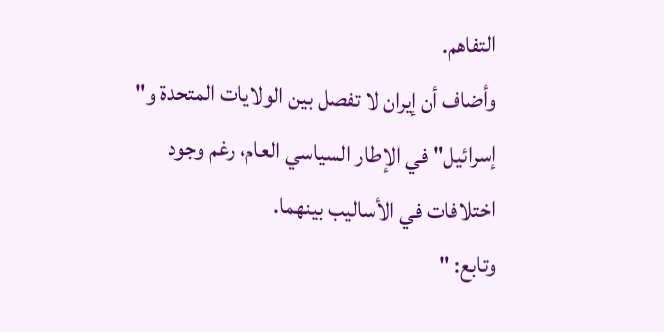التفاهم.
وأضاف أن إيران لا تفصل بين الولايات المتحدة و" إسرائيل" في الإطار السياسي العام، رغم وجود اختلافات في الأساليب بينهما.
وتابع: "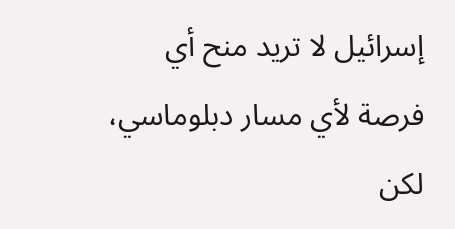إسرائيل لا تريد منح أي فرصة لأي مسار دبلوماسي، لكن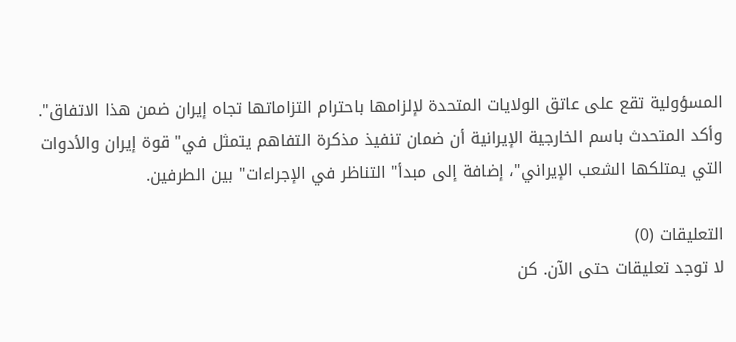المسؤولية تقع على عاتق الولايات المتحدة لإلزامها باحترام التزاماتها تجاه إيران ضمن هذا الاتفاق".
وأكد المتحدث باسم الخارجية الإيرانية أن ضمان تنفيذ مذكرة التفاهم يتمثل في" قوة إيران والأدوات التي يمتلكها الشعب الإيراني"، إضافة إلى مبدأ" التناظر في الإجراءات" بين الطرفين.

التعليقات (0)
لا توجد تعليقات حتى الآن. كن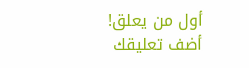أول من يعلق!
أضف تعليقك